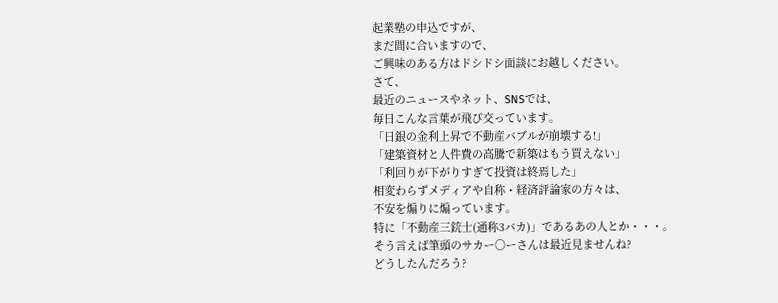起業塾の申込ですが、
まだ間に合いますので、
ご興味のある方はドシドシ面談にお越しください。
さて、
最近のニュースやネット、SNSでは、
毎日こんな言葉が飛び交っています。
「日銀の金利上昇で不動産バブルが崩壊する!」
「建築資材と人件費の高騰で新築はもう買えない」
「利回りが下がりすぎて投資は終焉した」
相変わらずメディアや自称・経済評論家の方々は、
不安を煽りに煽っています。
特に「不動産三銃士(通称3バカ)」であるあの人とか・・・。
そう言えば筆頭のサカー〇ーさんは最近見ませんね?
どうしたんだろう?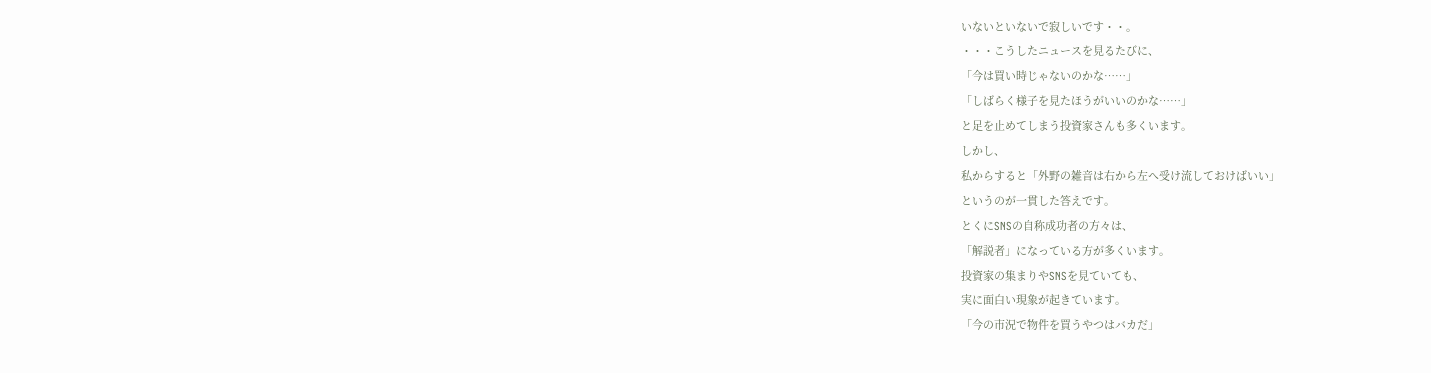いないといないで寂しいです・・。
・・・こうしたニュースを見るたびに、
「今は買い時じゃないのかな……」
「しばらく様子を見たほうがいいのかな……」
と足を止めてしまう投資家さんも多くいます。
しかし、
私からすると「外野の雑音は右から左へ受け流しておけばいい」
というのが一貫した答えです。
とくにSNSの自称成功者の方々は、
「解説者」になっている方が多くいます。
投資家の集まりやSNSを見ていても、
実に面白い現象が起きています。
「今の市況で物件を買うやつはバカだ」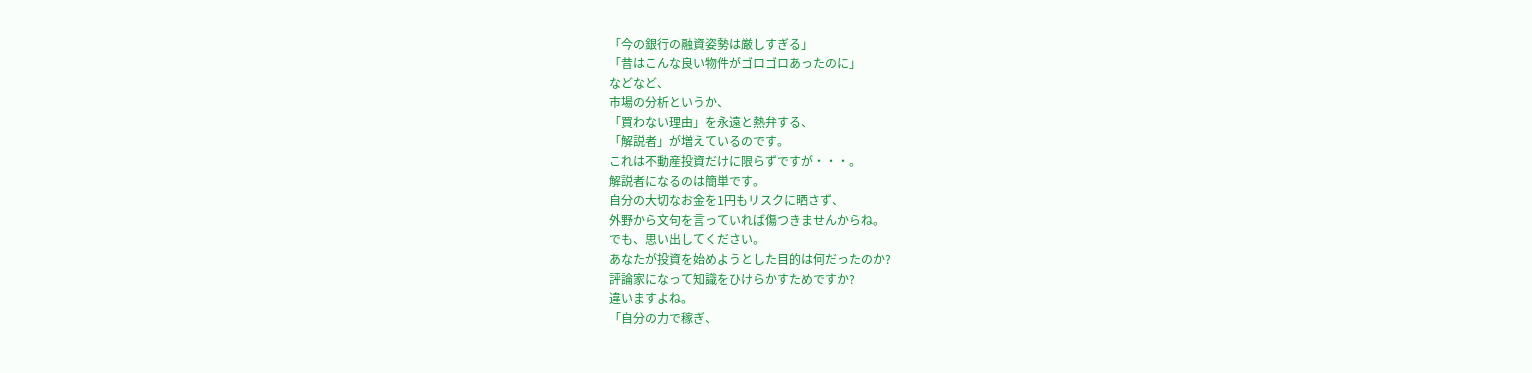「今の銀行の融資姿勢は厳しすぎる」
「昔はこんな良い物件がゴロゴロあったのに」
などなど、
市場の分析というか、
「買わない理由」を永遠と熱弁する、
「解説者」が増えているのです。
これは不動産投資だけに限らずですが・・・。
解説者になるのは簡単です。
自分の大切なお金を1円もリスクに晒さず、
外野から文句を言っていれば傷つきませんからね。
でも、思い出してください。
あなたが投資を始めようとした目的は何だったのか?
評論家になって知識をひけらかすためですか?
違いますよね。
「自分の力で稼ぎ、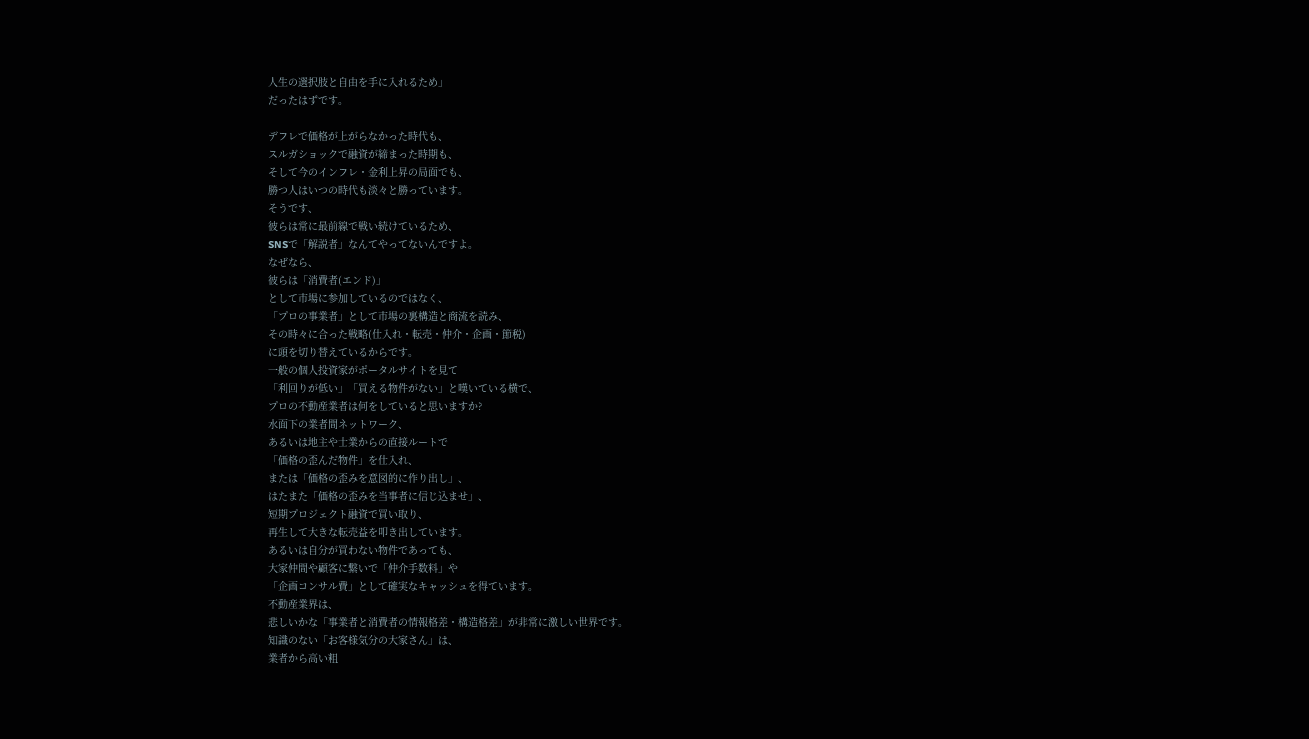人生の選択肢と自由を手に入れるため」
だったはずです。

デフレで価格が上がらなかった時代も、
スルガショックで融資が締まった時期も、
そして今のインフレ・金利上昇の局面でも、
勝つ人はいつの時代も淡々と勝っています。
そうです、
彼らは常に最前線で戦い続けているため、
SNSで「解説者」なんてやってないんですよ。
なぜなら、
彼らは「消費者(エンド)」
として市場に参加しているのではなく、
「プロの事業者」として市場の裏構造と商流を読み、
その時々に合った戦略(仕入れ・転売・仲介・企画・節税)
に頭を切り替えているからです。
一般の個人投資家がポータルサイトを見て
「利回りが低い」「買える物件がない」と嘆いている横で、
プロの不動産業者は何をしていると思いますか?
水面下の業者間ネットワーク、
あるいは地主や士業からの直接ルートで
「価格の歪んだ物件」を仕入れ、
または「価格の歪みを意図的に作り出し」、
はたまた「価格の歪みを当事者に信じ込ませ」、
短期プロジェクト融資で買い取り、
再生して大きな転売益を叩き出しています。
あるいは自分が買わない物件であっても、
大家仲間や顧客に繋いで「仲介手数料」や
「企画コンサル費」として確実なキャッシュを得ています。
不動産業界は、
悲しいかな「事業者と消費者の情報格差・構造格差」が非常に激しい世界です。
知識のない「お客様気分の大家さん」は、
業者から高い粗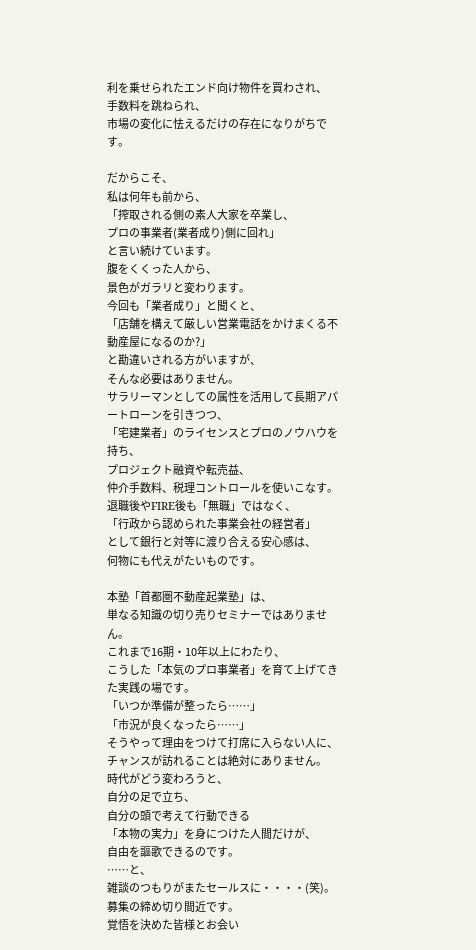利を乗せられたエンド向け物件を買わされ、
手数料を跳ねられ、
市場の変化に怯えるだけの存在になりがちです。

だからこそ、
私は何年も前から、
「搾取される側の素人大家を卒業し、
プロの事業者(業者成り)側に回れ」
と言い続けています。
腹をくくった人から、
景色がガラリと変わります。
今回も「業者成り」と聞くと、
「店舗を構えて厳しい営業電話をかけまくる不動産屋になるのか?」
と勘違いされる方がいますが、
そんな必要はありません。
サラリーマンとしての属性を活用して長期アパートローンを引きつつ、
「宅建業者」のライセンスとプロのノウハウを持ち、
プロジェクト融資や転売益、
仲介手数料、税理コントロールを使いこなす。
退職後やFIRE後も「無職」ではなく、
「行政から認められた事業会社の経営者」
として銀行と対等に渡り合える安心感は、
何物にも代えがたいものです。

本塾「首都圏不動産起業塾」は、
単なる知識の切り売りセミナーではありません。
これまで16期・10年以上にわたり、
こうした「本気のプロ事業者」を育て上げてきた実践の場です。
「いつか準備が整ったら……」
「市況が良くなったら……」
そうやって理由をつけて打席に入らない人に、
チャンスが訪れることは絶対にありません。
時代がどう変わろうと、
自分の足で立ち、
自分の頭で考えて行動できる
「本物の実力」を身につけた人間だけが、
自由を謳歌できるのです。
……と、
雑談のつもりがまたセールスに・・・・(笑)。
募集の締め切り間近です。
覚悟を決めた皆様とお会い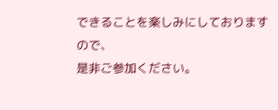できることを楽しみにしておりますので、
是非ご参加ください。